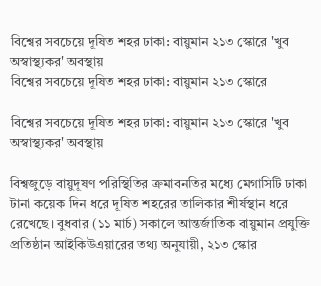বিশ্বের সবচেয়ে দূষিত শহর ঢাকা: বায়ুমান ২১৩ স্কোরে 'খুব অস্বাস্থ্যকর' অবস্থায়
বিশ্বের সবচেয়ে দূষিত শহর ঢাকা: বায়ুমান ২১৩ স্কোরে

বিশ্বের সবচেয়ে দূষিত শহর ঢাকা: বায়ুমান ২১৩ স্কোরে 'খুব অস্বাস্থ্যকর' অবস্থায়

বিশ্বজুড়ে বায়ুদূষণ পরিস্থিতির ক্রমাবনতির মধ্যে মেগাসিটি ঢাকা টানা কয়েক দিন ধরে দূষিত শহরের তালিকার শীর্ষস্থান ধরে রেখেছে। বুধবার (১১ মার্চ) সকালে আন্তর্জাতিক বায়ুমান প্রযুক্তি প্রতিষ্ঠান আইকিউএয়ারের তথ্য অনুযায়ী, ২১৩ স্কোর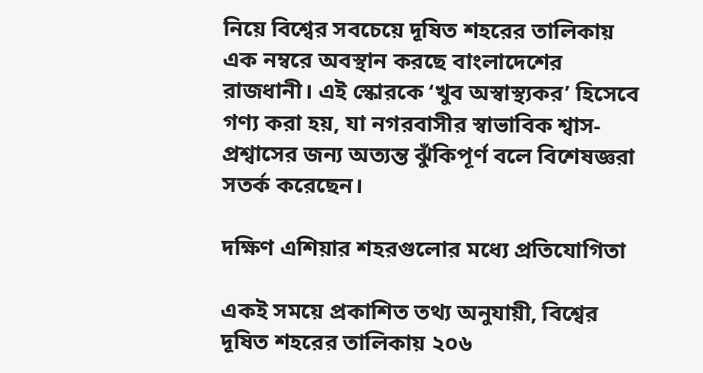নিয়ে বিশ্বের সবচেয়ে দূষিত শহরের তালিকায় এক নম্বরে অবস্থান করছে বাংলাদেশের রাজধানী। এই স্কোরকে ‘খুব অস্বাস্থ্যকর’ হিসেবে গণ্য করা হয়, যা নগরবাসীর স্বাভাবিক শ্বাস-প্রশ্বাসের জন্য অত্যন্ত ঝুঁকিপূর্ণ বলে বিশেষজ্ঞরা সতর্ক করেছেন।

দক্ষিণ এশিয়ার শহরগুলোর মধ্যে প্রতিযোগিতা

একই সময়ে প্রকাশিত তথ্য অনুযায়ী, বিশ্বের দূষিত শহরের তালিকায় ২০৬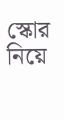স্কোর নিয়ে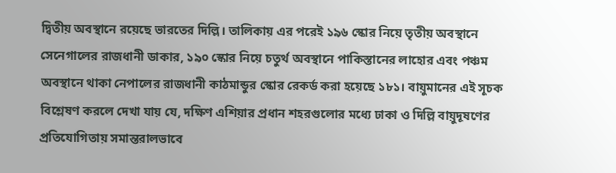দ্বিতীয় অবস্থানে রয়েছে ভারতের দিল্লি। তালিকায় এর পরেই ১৯৬ স্কোর নিয়ে তৃতীয় অবস্থানে সেনেগালের রাজধানী ডাকার, ১৯০ স্কোর নিয়ে চতুর্থ অবস্থানে পাকিস্তানের লাহোর এবং পঞ্চম অবস্থানে থাকা নেপালের রাজধানী কাঠমান্ডুর স্কোর রেকর্ড করা হয়েছে ১৮১। বায়ুমানের এই সূচক বিশ্লেষণ করলে দেখা যায় যে, দক্ষিণ এশিয়ার প্রধান শহরগুলোর মধ্যে ঢাকা ও দিল্লি বায়ুদূষণের প্রতিযোগিতায় সমান্তরালভাবে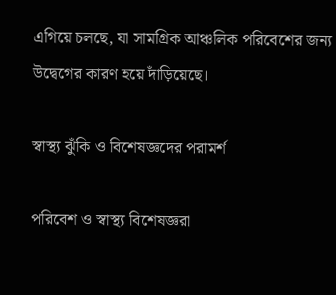এগিয়ে চলছে, যা সামগ্রিক আঞ্চলিক পরিবেশের জন্য উদ্বেগের কারণ হয়ে দাঁড়িয়েছে।

স্বাস্থ্য ঝুঁকি ও বিশেষজ্ঞদের পরামর্শ

পরিবেশ ও স্বাস্থ্য বিশেষজ্ঞরা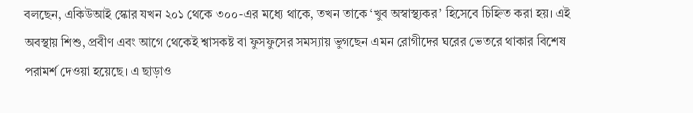বলছেন, একিউআই স্কোর যখন ২০১ থেকে ৩০০-এর মধ্যে থাকে, তখন তাকে ‘খুব অস্বাস্থ্যকর’ হিসেবে চিহ্নিত করা হয়। এই অবস্থায় শিশু, প্রবীণ এবং আগে থেকেই শ্বাসকষ্ট বা ফুসফুসের সমস্যায় ভুগছেন এমন রোগীদের ঘরের ভেতরে থাকার বিশেষ পরামর্শ দেওয়া হয়েছে। এ ছাড়াও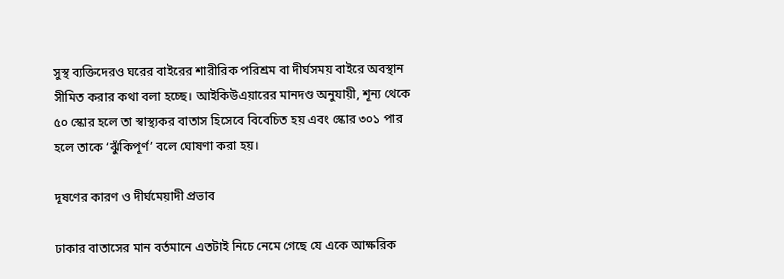সুস্থ ব্যক্তিদেরও ঘরের বাইরের শারীরিক পরিশ্রম বা দীর্ঘসময় বাইরে অবস্থান সীমিত করার কথা বলা হচ্ছে। আইকিউএয়ারের মানদণ্ড অনুযায়ী, শূন্য থেকে ৫০ স্কোর হলে তা স্বাস্থ্যকর বাতাস হিসেবে বিবেচিত হয় এবং স্কোর ৩০১ পার হলে তাকে ‘ঝুঁকিপূর্ণ’ বলে ঘোষণা করা হয়।

দূষণের কারণ ও দীর্ঘমেয়াদী প্রভাব

ঢাকার বাতাসের মান বর্তমানে এতটাই নিচে নেমে গেছে যে একে আক্ষরিক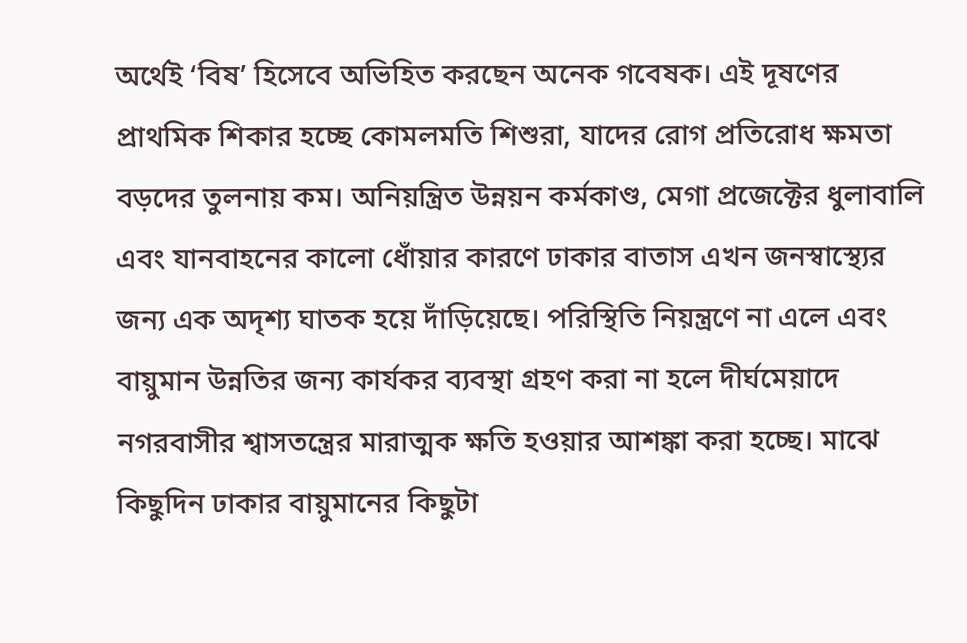অর্থেই ‘বিষ’ হিসেবে অভিহিত করছেন অনেক গবেষক। এই দূষণের প্রাথমিক শিকার হচ্ছে কোমলমতি শিশুরা, যাদের রোগ প্রতিরোধ ক্ষমতা বড়দের তুলনায় কম। অনিয়ন্ত্রিত উন্নয়ন কর্মকাণ্ড, মেগা প্রজেক্টের ধুলাবালি এবং যানবাহনের কালো ধোঁয়ার কারণে ঢাকার বাতাস এখন জনস্বাস্থ্যের জন্য এক অদৃশ্য ঘাতক হয়ে দাঁড়িয়েছে। পরিস্থিতি নিয়ন্ত্রণে না এলে এবং বায়ুমান উন্নতির জন্য কার্যকর ব্যবস্থা গ্রহণ করা না হলে দীর্ঘমেয়াদে নগরবাসীর শ্বাসতন্ত্রের মারাত্মক ক্ষতি হওয়ার আশঙ্কা করা হচ্ছে। মাঝে কিছুদিন ঢাকার বায়ুমানের কিছুটা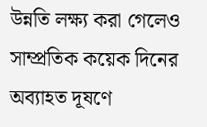উন্নতি লক্ষ্য করা গেলেও সাম্প্রতিক কয়েক দিনের অব্যাহত দূষণে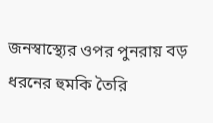জনস্বাস্থ্যের ওপর পুনরায় বড় ধরনের হুমকি তৈরি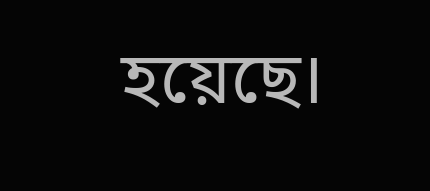হয়েছে।